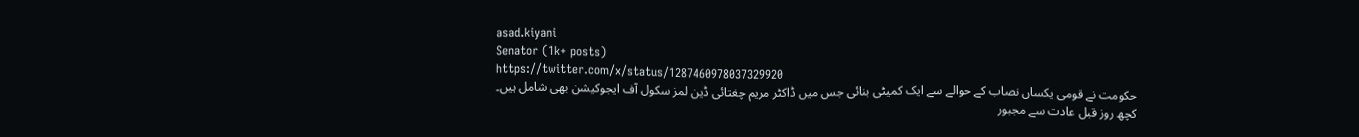asad.kiyani
Senator (1k+ posts)
https://twitter.com/x/status/1287460978037329920
حکومت نے قومی یکساں نصاب کے حوالے سے ایک کمیٹی بنائی جس میں ڈاکٹر مریم چغتائی ڈین لمز سکول آف ایجوکیشن بھی شامل ہیں۔ کچھ روز قبل عادت سے مجبور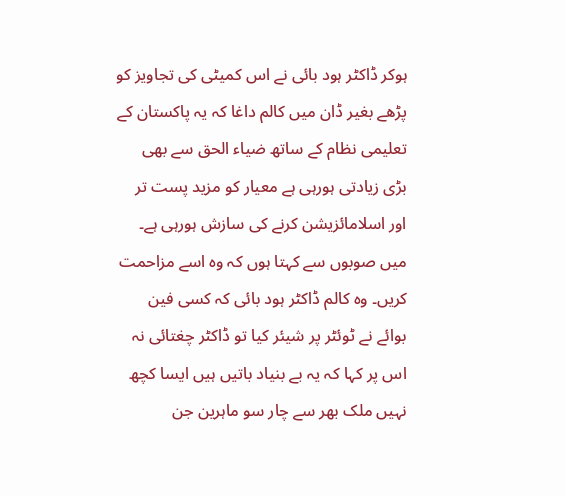ہوکر ڈاکٹر ہود بائی نے اس کمیٹی کی تجاویز کو پڑھے بغیر ڈان میں کالم داغا کہ یہ پاکستان کے تعلیمی نظام کے ساتھ ضیاء الحق سے بھی بڑی زیادتی ہورہی ہے معیار کو مزید پست تر اور اسلامائزیشن کرنے کی سازش ہورہی ہے۔ میں صوبوں سے کہتا ہوں کہ وہ اسے مزاحمت کریں۔ وہ کالم ڈاکٹر ہود بائی کہ کسی فین بوائے نے ٹوئٹر پر شیئر کیا تو ڈاکٹر چغتائی نہ اس پر کہا کہ یہ بے بنیاد باتیں ہیں ایسا کچھ نہیں ملک بھر سے چار سو ماہرین جن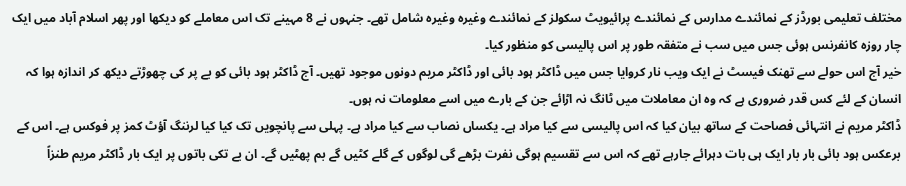مختلف تعلیمی بورڈز کے نمائندے مدارس کے نمائندے پرائیویٹ سکولز کے نمائندے وغیرہ وغیرہ شامل تھے۔ جنہوں نے 8 مہینے تک اس معاملے کو دیکھا اور پھر اسلام آباد میں ایک چار روزہ کانفرنس ہوئی جس میں سب نے متفقہ طور پر اس پالیسی کو منظور کیا۔
خیر آج اس حولے سے تھنک فیسٹ نے ایک ویب نار کروایا جس میں ڈاکٹر ہود بائی اور ڈاکٹر مریم دونوں موجود تھیں۔ آج ڈاکٹر ہود بائی کو بے پر کی چھوڑتے دیکھ کر اندازہ ہوا کہ انسان کے لئے کس قدر ضروری ہے کہ وہ ان معاملات میں ٹانگ نہ اڑائے جن کے بارے میں اسے معلومات نہ ہوں۔
ڈاکٹر مریم نے انتہائی فصاحت کے ساتھ بیان کیا کہ اس پالیسی سے کیا مراد ہے۔ یکساں نصاب سے کیا مراد ہے۔ پہلی سے پانچویں تک کیا کیا لرننگ آؤٹ کمز پر فوکس ہے۔ اس کے برعکس ہود بائی بار بار ایک ہی بات دہرائے جارہے تھے کہ اس سے تقسیم ہوگی نفرت بڑھے گی لوگوں کے گلے کٹیں گے بم پھٹیں گے۔ ان بے تکی باتوں پر ایک بار ڈاکٹر مریم طنزاً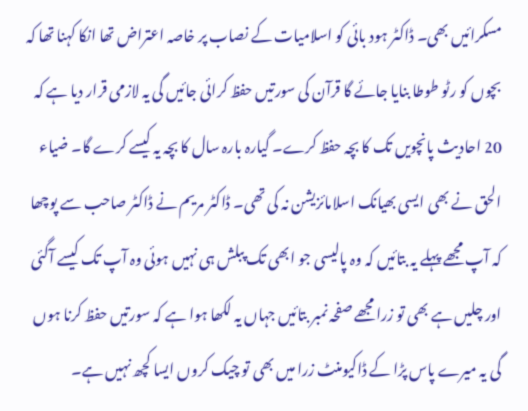مسکرائیں بھی۔ ڈاکٹر ہود بائی کو اسلامیات کے نصاب پر خاصہ اعتراض تھا انکا کہنا تھا کہ بچوں کو رٹو طوطا بنایا جائے گا قرآن کی سورتیں حفظ کرائی جائیں گی یہ لازمی قرار دیا ہے کہ 20 احادیث پانچویں تک کا بچہ حفظ کرے۔ گیارہ بارہ سال کا بچہ یہ کیسے کرے گا۔ ضیاء الحق نے بھی ایسی بھیانک اسلامائزیشن نہ کی تھی۔ ڈاکٹر مریم نے ڈاکٹر صاحب سے پوچھا کہ آپ مجھے پہلے یہ بتائیں کہ وہ پالیسی جو ابھی تک پبلش ہی نہیں ہوئی وہ آپ تک کیسے آگئی اور چلیں ہے بھی تو زرا مجھے صفحہ نمبر بتائیں جہاں یہ لکھا ہوا ہے کہ سورتیں حفظ کرنا ہوں گی یہ میرے پاس پڑا کے ڈاکیومنٹ زرا میں بھی تو چیک کروں ایسا کچھ نہیں ہے۔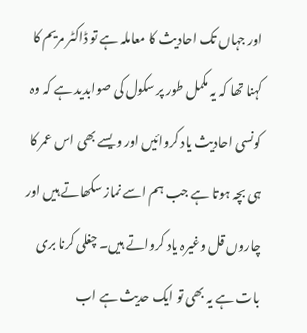اور جہاں تک احادیث کا معاملہ ہے تو ڈاکٹر مریم کا کہنا تھا کہ یہ مکمل طور پر سکول کی صوابدید ہے کہ وہ کونسی احادیث یاد کروائیں اور ویسے بھی اس عمر کا ہی بچہ ہوتا ہے جب ہم اسے نماز سکھاتے ہیں اور چاروں قل وغیرہ یاد کرواتے ہیں۔ چغلی کرنا بری بات ہے یہ بھی تو ایک حدیث ہے اب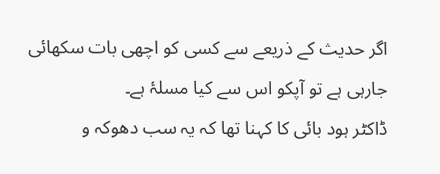اگر حدیث کے ذریعے سے کسی کو اچھی بات سکھائی جارہی ہے تو آپکو اس سے کیا مسلۂ ہے۔
ڈاکٹر ہود بائی کا کہنا تھا کہ یہ سب دھوکہ و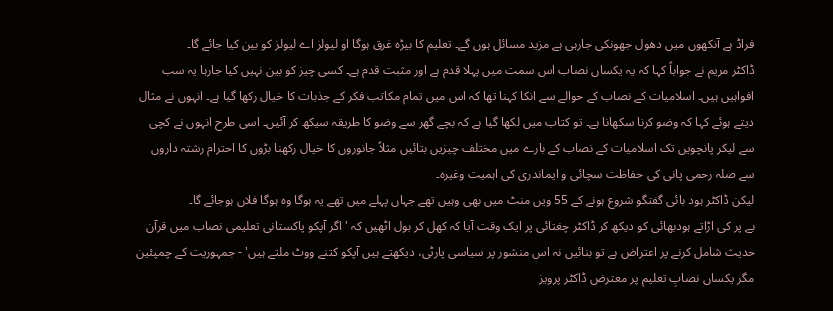فراڈ ہے آنکھوں میں دھول جھونکی جارہی ہے مزید مسائل ہوں گے۔ تعلیم کا بیڑہ غرق ہوگا او لیولز اے لیولز کو بین کیا جائے گا۔
ڈاکٹر مریم نے جواباً کہا کہ یہ یکساں نصاب اس سمت میں پہلا قدم ہے اور مثبت قدم ہے۔ کسی چیز کو بین نہیں کیا جارہا یہ سب افواہیں ہیں۔ اسلامیات کے نصاب کے حوالے سے انکا کہنا تھا کہ اس میں تمام مکاتب فکر کے جذبات کا خیال رکھا گیا ہے۔ انہوں نے مثال دیتے ہوئے کہا کہ وضو کرنا سکھانا ہے۔ تو کتاب میں لکھا گیا ہے کہ بچے گھر سے وضو کا طریقہ سیکھ کر آئیں۔ اسی طرح انہوں نے کچی سے لیکر پانچویں تک اسلامیات کے نصاب کے بارے میں مختلف چیزیں بتائیں مثلاً جانوروں کا خیال رکھنا بڑوں کا احترام رشتہ داروں سے صلہ رحمی پانی کی حفاظت سچائی و ایماندری کی اہمیت وغیرہ۔
لیکن ڈاکٹر ہود بائی گفتگو شروع ہونے کے 55 ویں منٹ میں بھی وہیں تھے جہاں پہلے میں تھے یہ ہوگا وہ ہوگا فلاں ہوجائے گا۔
بے پر کی اڑاتے ہودبھائی کو دیکھ کر ڈاکٹر چغتائی پر ایک وقت آیا کہ کھل کر بول اٹھیں کہ 'اگر آپکو پاکستانی تعلیمی نصاب میں قرآن حدیث شامل کرنے پر اعتراض ہے تو بنائیں نہ اس منشور پر سیاسی پارٹی، دیکھتے ہیں آپکو کتنے ووٹ ملتے ہیں' - جمہوریت کے چمپئین مگر یکساں نصابِ تعلیم پر معترض ڈاکٹر پرویز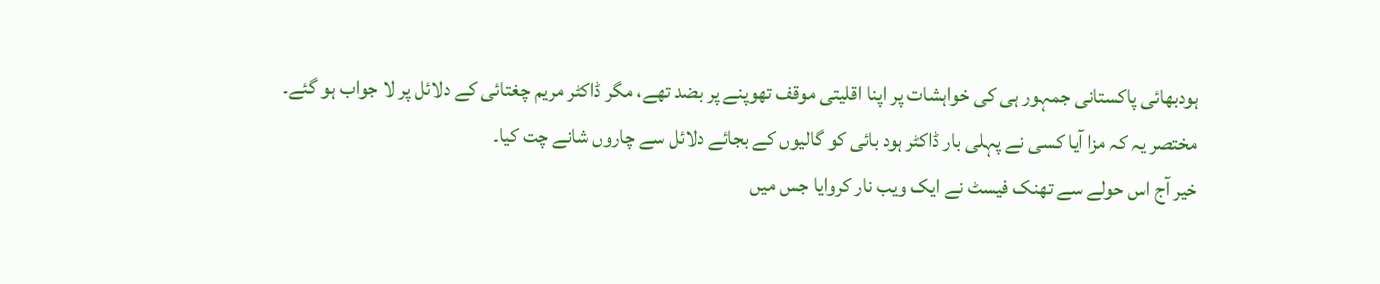ہودبھائی پاکستانی جمہور ہی کی خواہشات پر اپنا اقلیتی موقف تھوپنے پر بضد تھے، مگر ڈاکٹر مریم چغتائی کے دلائل پر لا جواب ہو گئے۔
مختصر یہ کہ مزا آیا کسی نے پہلی بار ڈاکٹر ہود بائی کو گالیوں کے بجائے دلائل سے چاروں شانے چت کیا۔
خیر آج اس حولے سے تھنک فیسٹ نے ایک ویب نار کروایا جس میں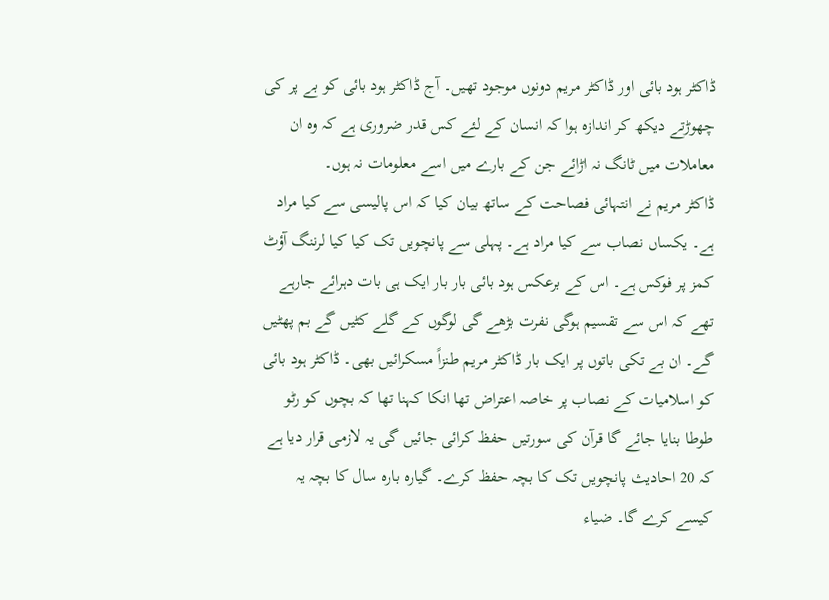ڈاکٹر ہود بائی اور ڈاکٹر مریم دونوں موجود تھیں۔ آج ڈاکٹر ہود بائی کو بے پر کی چھوڑتے دیکھ کر اندازہ ہوا کہ انسان کے لئے کس قدر ضروری ہے کہ وہ ان معاملات میں ٹانگ نہ اڑائے جن کے بارے میں اسے معلومات نہ ہوں۔
ڈاکٹر مریم نے انتہائی فصاحت کے ساتھ بیان کیا کہ اس پالیسی سے کیا مراد ہے۔ یکساں نصاب سے کیا مراد ہے۔ پہلی سے پانچویں تک کیا کیا لرننگ آؤٹ کمز پر فوکس ہے۔ اس کے برعکس ہود بائی بار بار ایک ہی بات دہرائے جارہے تھے کہ اس سے تقسیم ہوگی نفرت بڑھے گی لوگوں کے گلے کٹیں گے بم پھٹیں گے۔ ان بے تکی باتوں پر ایک بار ڈاکٹر مریم طنزاً مسکرائیں بھی۔ ڈاکٹر ہود بائی کو اسلامیات کے نصاب پر خاصہ اعتراض تھا انکا کہنا تھا کہ بچوں کو رٹو طوطا بنایا جائے گا قرآن کی سورتیں حفظ کرائی جائیں گی یہ لازمی قرار دیا ہے کہ 20 احادیث پانچویں تک کا بچہ حفظ کرے۔ گیارہ بارہ سال کا بچہ یہ کیسے کرے گا۔ ضیاء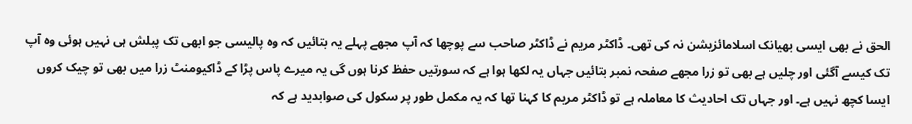الحق نے بھی ایسی بھیانک اسلامائزیشن نہ کی تھی۔ ڈاکٹر مریم نے ڈاکٹر صاحب سے پوچھا کہ آپ مجھے پہلے یہ بتائیں کہ وہ پالیسی جو ابھی تک پبلش ہی نہیں ہوئی وہ آپ تک کیسے آگئی اور چلیں ہے بھی تو زرا مجھے صفحہ نمبر بتائیں جہاں یہ لکھا ہوا ہے کہ سورتیں حفظ کرنا ہوں گی یہ میرے پاس پڑا کے ڈاکیومنٹ زرا میں بھی تو چیک کروں ایسا کچھ نہیں ہے۔ اور جہاں تک احادیث کا معاملہ ہے تو ڈاکٹر مریم کا کہنا تھا کہ یہ مکمل طور پر سکول کی صوابدید ہے کہ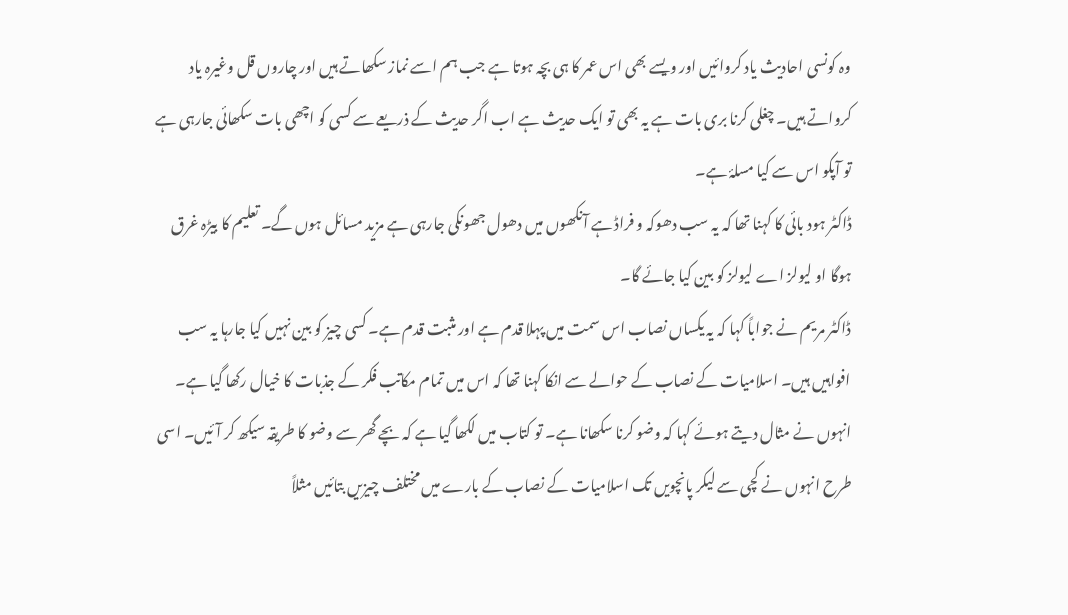وہ کونسی احادیث یاد کروائیں اور ویسے بھی اس عمر کا ہی بچہ ہوتا ہے جب ہم اسے نماز سکھاتے ہیں اور چاروں قل وغیرہ یاد کرواتے ہیں۔ چغلی کرنا بری بات ہے یہ بھی تو ایک حدیث ہے اب اگر حدیث کے ذریعے سے کسی کو اچھی بات سکھائی جارہی ہے تو آپکو اس سے کیا مسلۂ ہے۔
ڈاکٹر ہود بائی کا کہنا تھا کہ یہ سب دھوکہ و فراڈ ہے آنکھوں میں دھول جھونکی جارہی ہے مزید مسائل ہوں گے۔ تعلیم کا بیڑہ غرق ہوگا او لیولز اے لیولز کو بین کیا جائے گا۔
ڈاکٹر مریم نے جواباً کہا کہ یہ یکساں نصاب اس سمت میں پہلا قدم ہے اور مثبت قدم ہے۔ کسی چیز کو بین نہیں کیا جارہا یہ سب افواہیں ہیں۔ اسلامیات کے نصاب کے حوالے سے انکا کہنا تھا کہ اس میں تمام مکاتب فکر کے جذبات کا خیال رکھا گیا ہے۔ انہوں نے مثال دیتے ہوئے کہا کہ وضو کرنا سکھانا ہے۔ تو کتاب میں لکھا گیا ہے کہ بچے گھر سے وضو کا طریقہ سیکھ کر آئیں۔ اسی طرح انہوں نے کچی سے لیکر پانچویں تک اسلامیات کے نصاب کے بارے میں مختلف چیزیں بتائیں مثلاً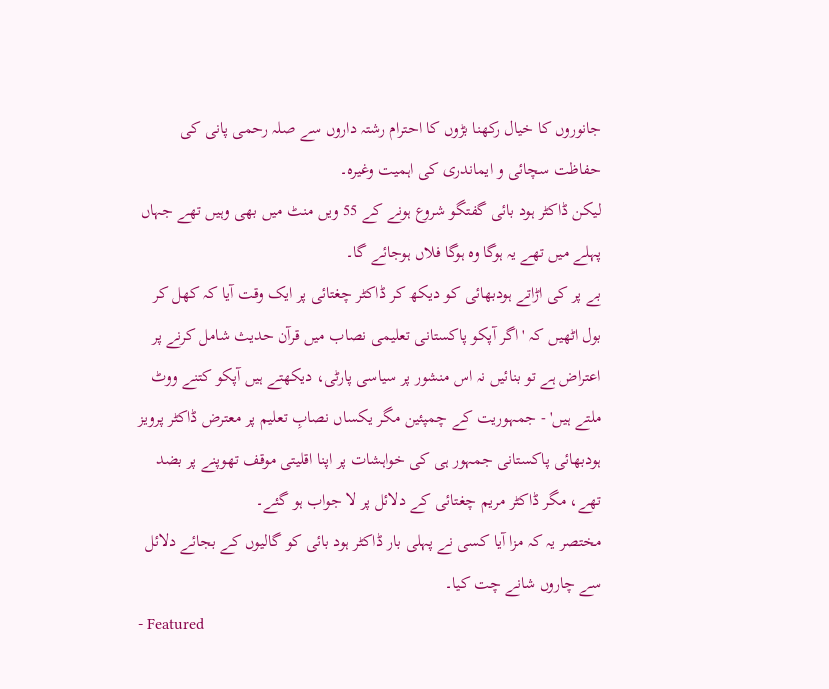جانوروں کا خیال رکھنا بڑوں کا احترام رشتہ داروں سے صلہ رحمی پانی کی حفاظت سچائی و ایماندری کی اہمیت وغیرہ۔
لیکن ڈاکٹر ہود بائی گفتگو شروع ہونے کے 55 ویں منٹ میں بھی وہیں تھے جہاں پہلے میں تھے یہ ہوگا وہ ہوگا فلاں ہوجائے گا۔
بے پر کی اڑاتے ہودبھائی کو دیکھ کر ڈاکٹر چغتائی پر ایک وقت آیا کہ کھل کر بول اٹھیں کہ 'اگر آپکو پاکستانی تعلیمی نصاب میں قرآن حدیث شامل کرنے پر اعتراض ہے تو بنائیں نہ اس منشور پر سیاسی پارٹی، دیکھتے ہیں آپکو کتنے ووٹ ملتے ہیں' - جمہوریت کے چمپئین مگر یکساں نصابِ تعلیم پر معترض ڈاکٹر پرویز ہودبھائی پاکستانی جمہور ہی کی خواہشات پر اپنا اقلیتی موقف تھوپنے پر بضد تھے، مگر ڈاکٹر مریم چغتائی کے دلائل پر لا جواب ہو گئے۔
مختصر یہ کہ مزا آیا کسی نے پہلی بار ڈاکٹر ہود بائی کو گالیوں کے بجائے دلائل سے چاروں شانے چت کیا۔
- Featured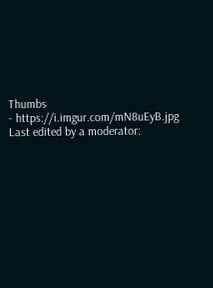Thumbs
- https://i.imgur.com/mN8uEyB.jpg
Last edited by a moderator: